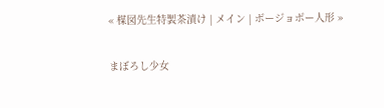« 楳図先生特製茶漬け | メイン | ボージョボー人形 »

まぼろし少女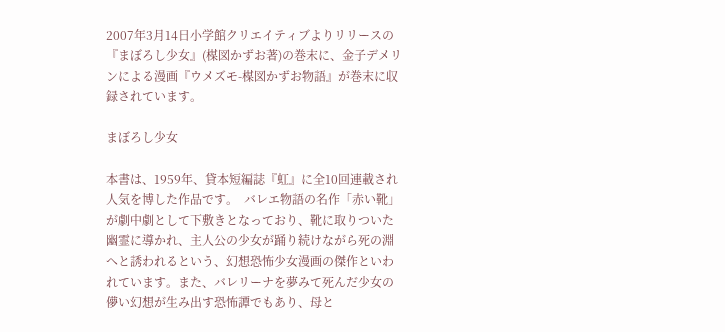2007年3月14日小学館クリエイティブよりリリースの『まぼろし少女』(楳図かずお著)の巻末に、金子デメリンによる漫画『ウメズモ-楳図かずお物語』が巻末に収録されています。

まぼろし少女

本書は、1959年、貸本短編誌『虹』に全10回連載され人気を博した作品です。  バレエ物語の名作「赤い靴」が劇中劇として下敷きとなっており、靴に取りついた幽霊に導かれ、主人公の少女が踊り続けながら死の淵へと誘われるという、幻想恐怖少女漫画の傑作といわれています。また、バレリーナを夢みて死んだ少女の儚い幻想が生み出す恐怖譚でもあり、母と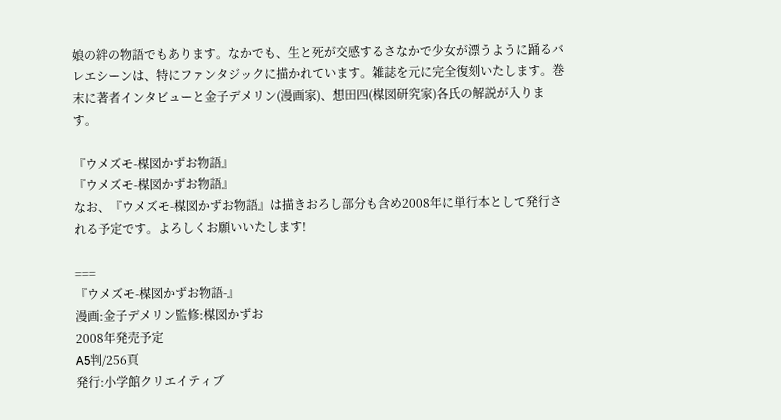娘の絆の物語でもあります。なかでも、生と死が交感するさなかで少女が漂うように踊るバレエシーンは、特にファンタジックに描かれています。雑誌を元に完全復刻いたします。巻末に著者インタビューと金子デメリン(漫画家)、想田四(楳図研究家)各氏の解説が入ります。

『ウメズモ-楳図かずお物語』
『ウメズモ-楳図かずお物語』
なお、『ウメズモ-楳図かずお物語』は描きおろし部分も含め2008年に単行本として発行される予定です。よろしくお願いいたします!

===
『ウメズモ-楳図かずお物語-』
漫画:金子デメリン監修:楳図かずお
2008年発売予定
A5判/256頁
発行:小学館クリエイティブ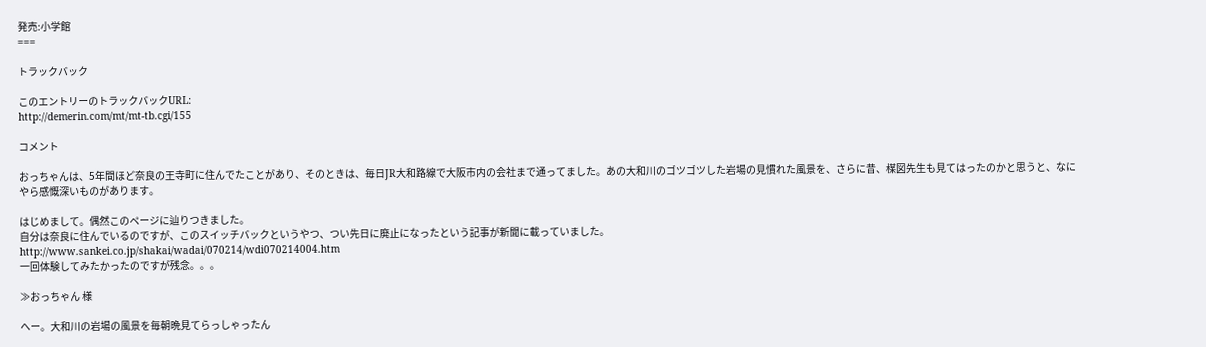発売:小学館
===

トラックバック

このエントリーのトラックバックURL:
http://demerin.com/mt/mt-tb.cgi/155

コメント

おっちゃんは、5年間ほど奈良の王寺町に住んでたことがあり、そのときは、毎日JR大和路線で大阪市内の会社まで通ってました。あの大和川のゴツゴツした岩場の見慣れた風景を、さらに昔、楳図先生も見てはったのかと思うと、なにやら感慨深いものがあります。

はじめまして。偶然このページに辿りつきました。
自分は奈良に住んでいるのですが、このスイッチバックというやつ、つい先日に廃止になったという記事が新聞に載っていました。
http://www.sankei.co.jp/shakai/wadai/070214/wdi070214004.htm
一回体験してみたかったのですが残念。。。

≫おっちゃん 様

へー。大和川の岩場の風景を毎朝晩見てらっしゃったん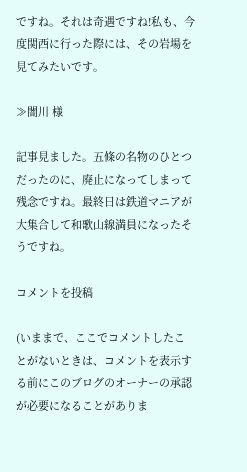ですね。それは奇遇ですね!私も、今度関西に行った際には、その岩場を見てみたいです。

≫闇川 様

記事見ました。五條の名物のひとつだったのに、廃止になってしまって残念ですね。最終日は鉄道マニアが大集合して和歌山線満員になったそうですね。

コメントを投稿

(いままで、ここでコメントしたことがないときは、コメントを表示する前にこのブログのオーナーの承認が必要になることがありま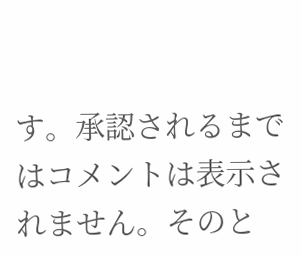す。承認されるまではコメントは表示されません。そのと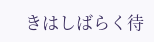きはしばらく待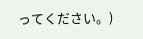ってください。)